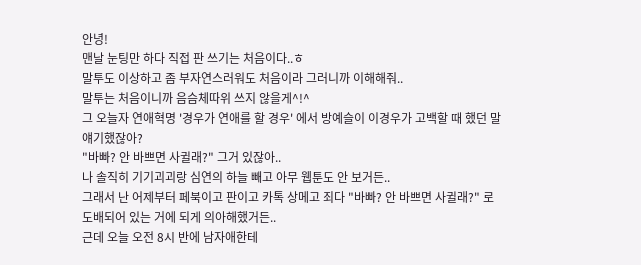안녕!
맨날 눈팅만 하다 직접 판 쓰기는 처음이다..ㅎ
말투도 이상하고 좀 부자연스러워도 처음이라 그러니까 이해해줘..
말투는 처음이니까 음슴체따위 쓰지 않을게^!^
그 오늘자 연애혁명 '경우가 연애를 할 경우' 에서 방예슬이 이경우가 고백할 때 했던 말 얘기했잖아?
"바빠? 안 바쁘면 사귈래?" 그거 있잖아..
나 솔직히 기기괴괴랑 심연의 하늘 빼고 아무 웹툰도 안 보거든..
그래서 난 어제부터 페북이고 판이고 카톡 상메고 죄다 "바빠? 안 바쁘면 사귈래?" 로 도배되어 있는 거에 되게 의아해했거든..
근데 오늘 오전 8시 반에 남자애한테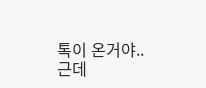톡이 온거야..
근데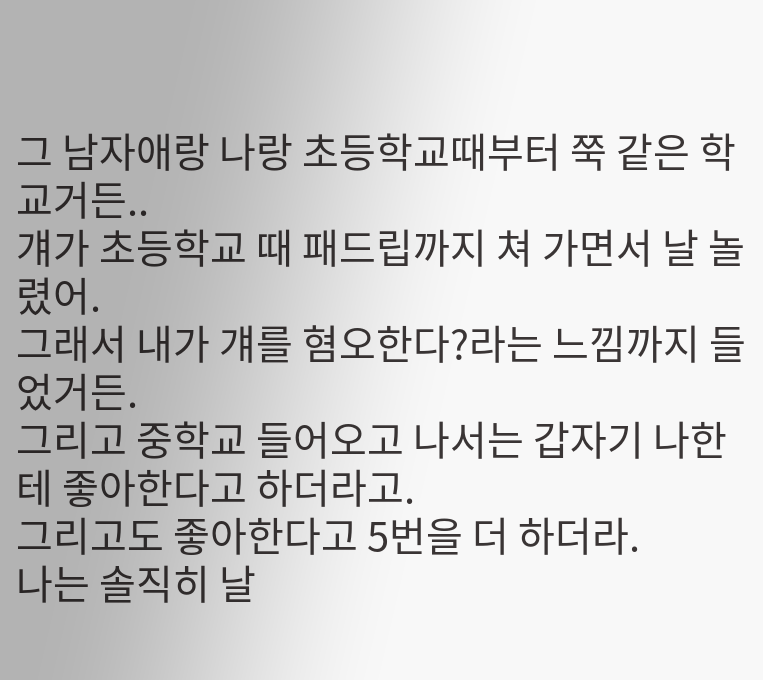그 남자애랑 나랑 초등학교때부터 쭉 같은 학교거든..
걔가 초등학교 때 패드립까지 쳐 가면서 날 놀렸어.
그래서 내가 걔를 혐오한다?라는 느낌까지 들었거든.
그리고 중학교 들어오고 나서는 갑자기 나한테 좋아한다고 하더라고.
그리고도 좋아한다고 5번을 더 하더라.
나는 솔직히 날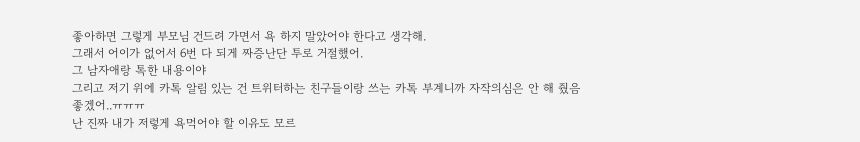좋아하면 그렇게 부모님 건드려 가면서 욕 하지 말았어야 한다고 생각해.
그래서 어이가 없어서 6번 다 되게 짜증난단 투로 거절했어.
그 남자애랑 톡한 내용이야
그리고 저기 위에 카톡 알림 있는 건 트위터하는 친구들이랑 쓰는 카톡 부계니까 자작의심은 안 해 줬음 좋겠어..ㅠㅠㅠ
난 진짜 내가 저렇게 욕먹어야 할 이유도 모르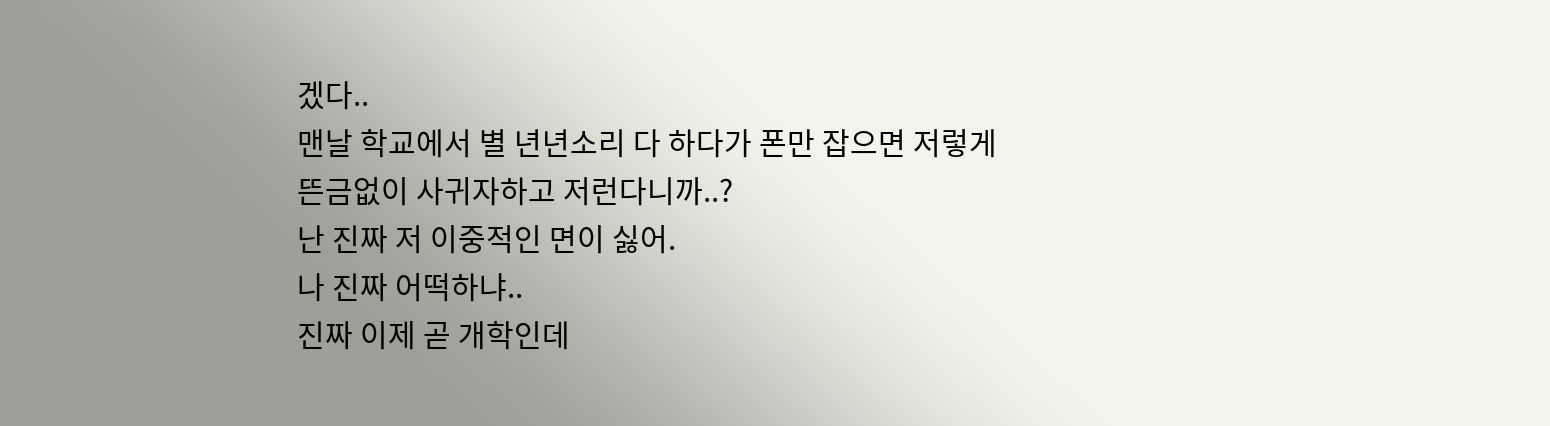겠다..
맨날 학교에서 별 년년소리 다 하다가 폰만 잡으면 저렇게 뜬금없이 사귀자하고 저런다니까..?
난 진짜 저 이중적인 면이 싫어.
나 진짜 어떡하냐..
진짜 이제 곧 개학인데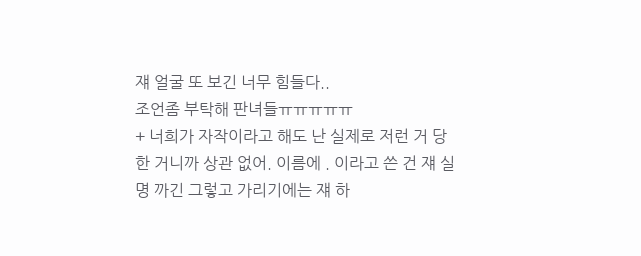쟤 얼굴 또 보긴 너무 힘들다..
조언좀 부탁해 판녀들ㅠㅠㅠㅠㅠ
+ 너희가 자작이라고 해도 난 실제로 저런 거 당한 거니까 상관 없어. 이름에 . 이라고 쓴 건 쟤 실명 까긴 그렇고 가리기에는 쟤 하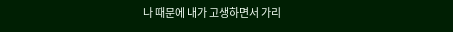나 때문에 내가 고생하면서 가리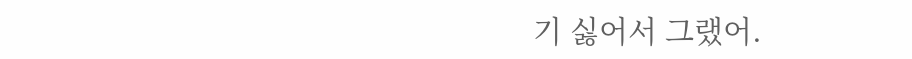기 싫어서 그랬어.